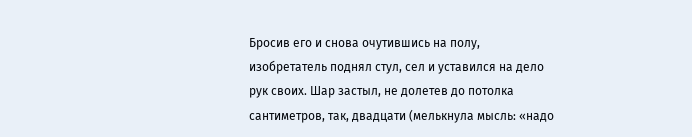Бросив его и снова очутившись на полу, изобретатель поднял стул, сел и уставился на дело рук своих. Шар застыл, не долетев до потолка сантиметров, так, двадцати (мелькнула мысль: «надо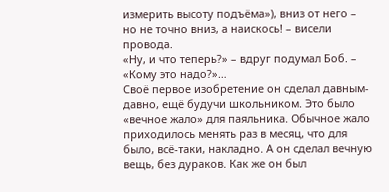измерить высоту подъёма»), вниз от него – но не точно вниз, а наискось! – висели провода.
«Ну, и что теперь?» – вдруг подумал Боб. – «Кому это надо?»…
Своё первое изобретение он сделал давным-давно, ещё будучи школьником. Это было «вечное жало» для паяльника. Обычное жало приходилось менять раз в месяц, что для было, всё-таки, накладно. А он сделал вечную вещь, без дураков. Как же он был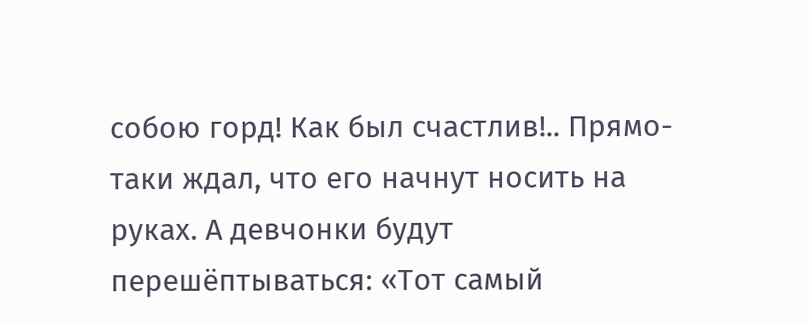собою горд! Как был счастлив!.. Прямо-таки ждал, что его начнут носить на руках. А девчонки будут перешёптываться: «Тот самый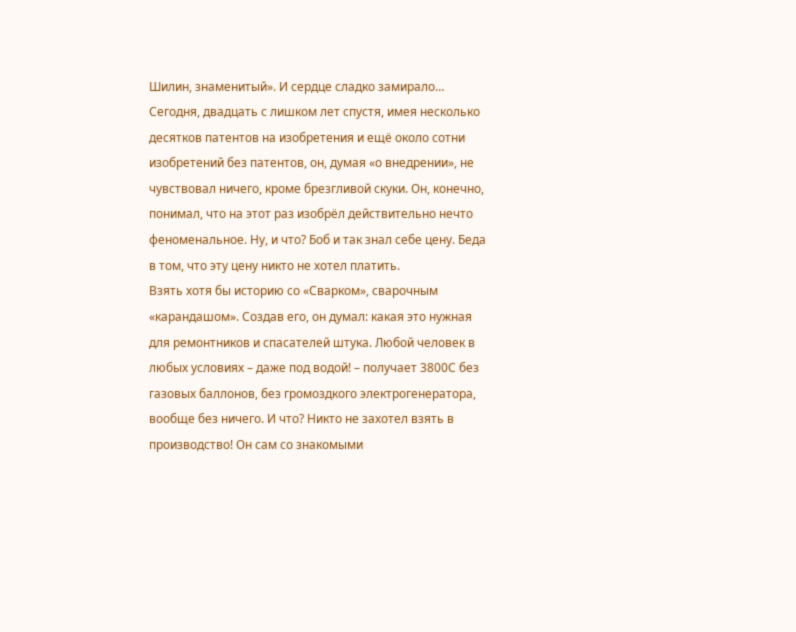Шилин, знаменитый». И сердце сладко замирало…
Сегодня, двадцать с лишком лет спустя, имея несколько десятков патентов на изобретения и ещё около сотни изобретений без патентов, он, думая «о внедрении», не чувствовал ничего, кроме брезгливой скуки. Он, конечно, понимал, что на этот раз изобрёл действительно нечто феноменальное. Ну, и что? Боб и так знал себе цену. Беда в том, что эту цену никто не хотел платить.
Взять хотя бы историю со «Сварком», сварочным «карандашом». Создав его, он думал: какая это нужная для ремонтников и спасателей штука. Любой человек в любых условиях – даже под водой! – получает 3800С без газовых баллонов, без громоздкого электрогенератора, вообще без ничего. И что? Никто не захотел взять в производство! Он сам со знакомыми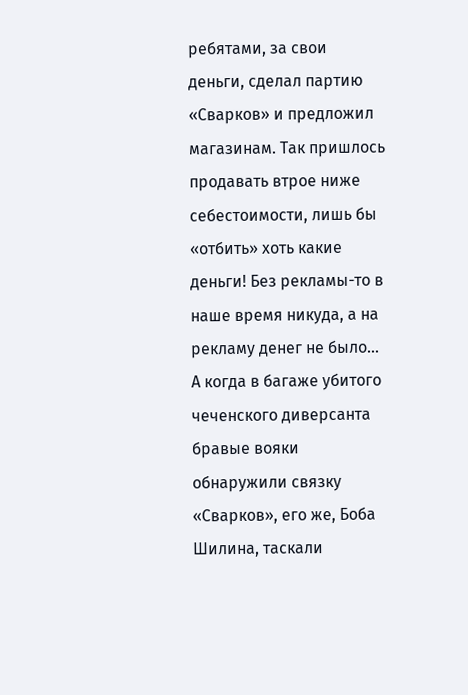ребятами, за свои деньги, сделал партию «Сварков» и предложил магазинам. Так пришлось продавать втрое ниже себестоимости, лишь бы «отбить» хоть какие деньги! Без рекламы-то в наше время никуда, а на рекламу денег не было… А когда в багаже убитого чеченского диверсанта бравые вояки обнаружили связку «Сварков», его же, Боба Шилина, таскали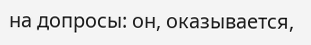на допросы: он, оказывается,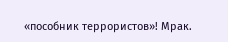«пособник террористов»! Мрак.